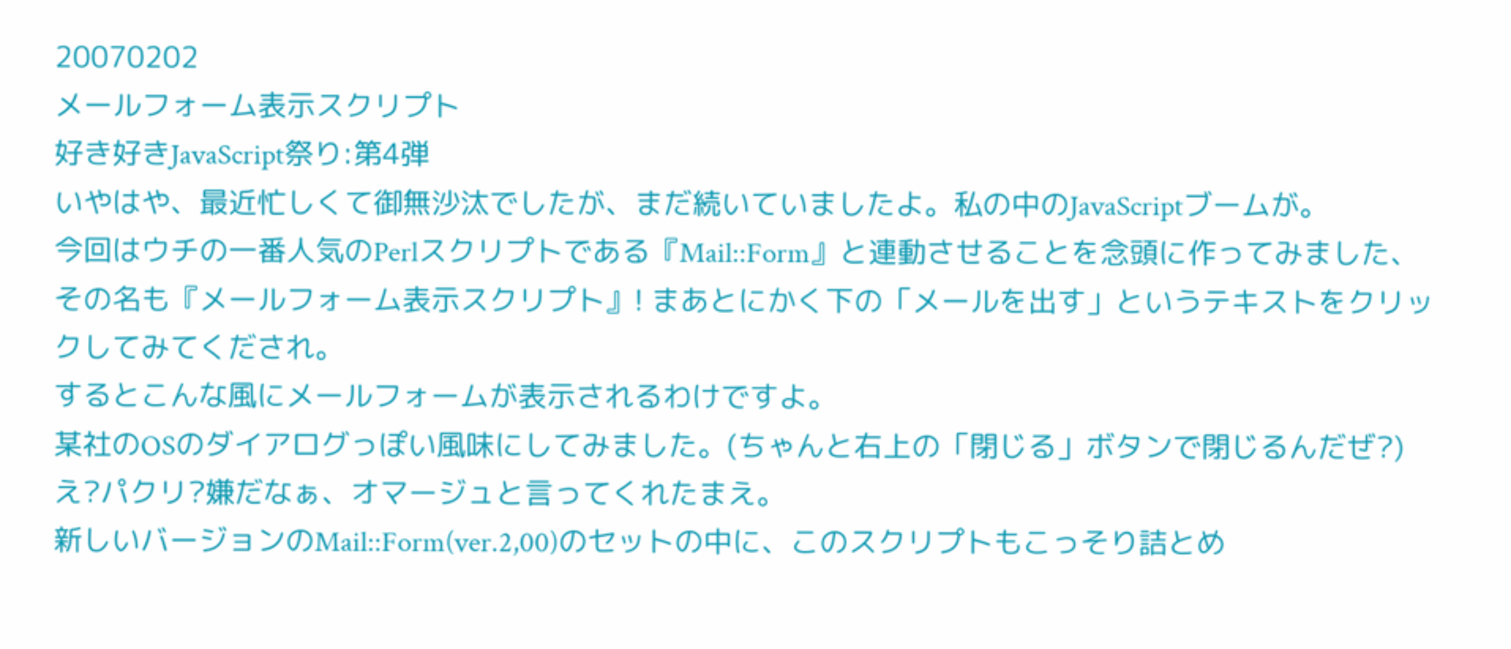20070202
メールフォーム表示スクリプト
好き好きJavaScript祭り:第4弾
いやはや、最近忙しくて御無沙汰でしたが、まだ続いていましたよ。私の中のJavaScriptブームが。
今回はウチの一番人気のPerlスクリプトである『Mail::Form』と連動させることを念頭に作ってみました、その名も『メールフォーム表示スクリプト』! まあとにかく下の「メールを出す」というテキストをクリックしてみてくだされ。
するとこんな風にメールフォームが表示されるわけですよ。
某社のOSのダイアログっぽい風味にしてみました。(ちゃんと右上の「閉じる」ボタンで閉じるんだぜ?)
え?パクリ?嫌だなぁ、オマージュと言ってくれたまえ。
新しいバージョンのMail::Form(ver.2,00)のセットの中に、このスクリプトもこっそり詰とめ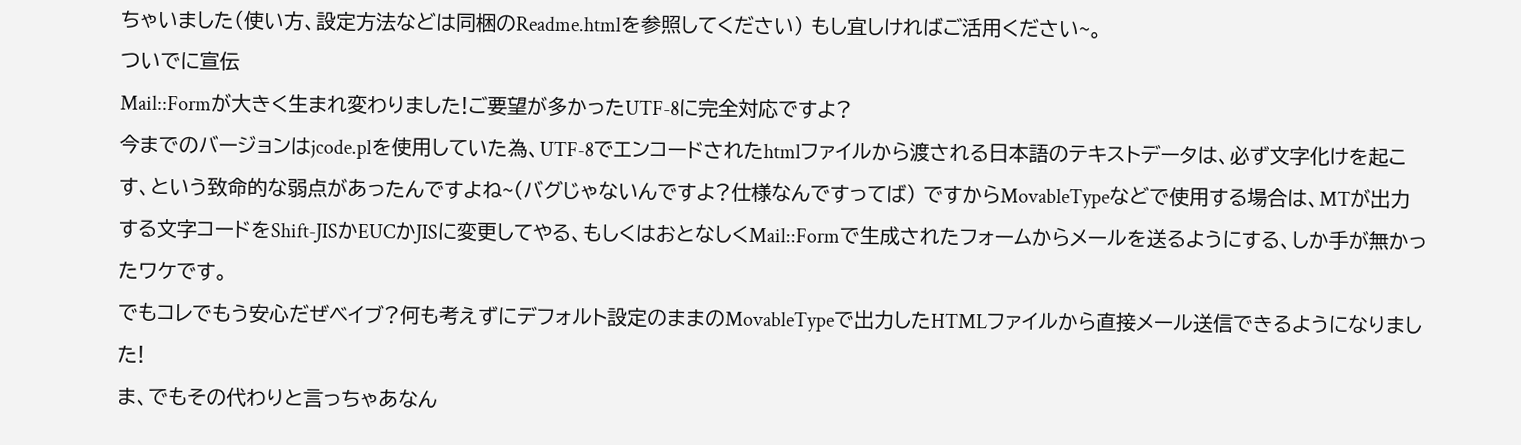ちゃいました(使い方、設定方法などは同梱のReadme.htmlを参照してください) もし宜しければご活用ください~。
ついでに宣伝
Mail::Formが大きく生まれ変わりました!ご要望が多かったUTF-8に完全対応ですよ?
今までのバージョンはjcode.plを使用していた為、UTF-8でエンコードされたhtmlファイルから渡される日本語のテキストデータは、必ず文字化けを起こす、という致命的な弱点があったんですよね~(バグじゃないんですよ?仕様なんですってば) ですからMovableTypeなどで使用する場合は、MTが出力する文字コードをShift-JISかEUCかJISに変更してやる、もしくはおとなしくMail::Formで生成されたフォームからメールを送るようにする、しか手が無かったワケです。
でもコレでもう安心だぜベイブ?何も考えずにデフォルト設定のままのMovableTypeで出力したHTMLファイルから直接メール送信できるようになりました!
ま、でもその代わりと言っちゃあなん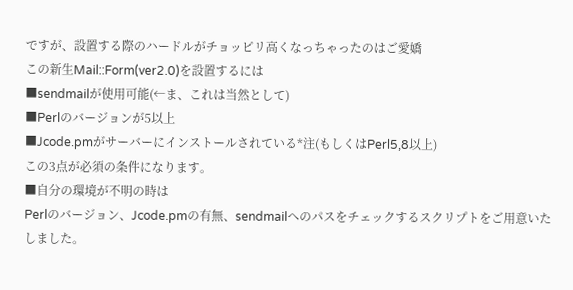ですが、設置する際のハードルがチョッピリ高くなっちゃったのはご愛嬌
この新生Mail::Form(ver2.0)を設置するには
■sendmailが使用可能(←ま、これは当然として)
■Perlのバージョンが5以上
■Jcode.pmがサーバーにインストールされている*注(もしくはPerl5,8以上)
この3点が必須の条件になります。
■自分の環境が不明の時は
Perlのバージョン、Jcode.pmの有無、sendmailへのパスをチェックするスクリプトをご用意いたしました。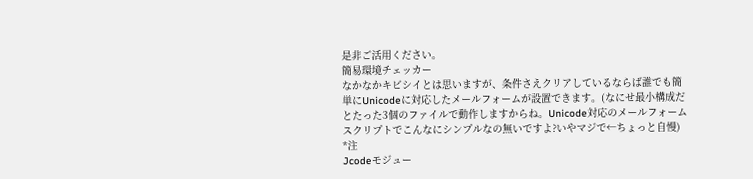是非ご活用ください。
簡易環境チェッカー
なかなかキビシイとは思いますが、条件さえクリアしているならば誰でも簡単にUnicodeに対応したメールフォームが設置できます。(なにせ最小構成だとたった3個のファイルで動作しますからね。Unicode対応のメールフォームスクリプトでこんなにシンプルなの無いですよ?いやマジで←ちょっと自慢)
*注
Jcodeモジュー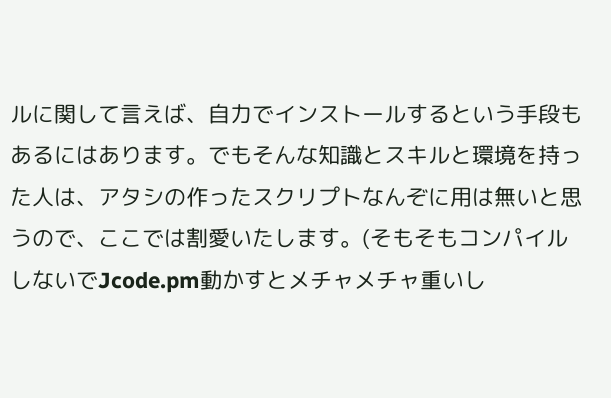ルに関して言えば、自力でインストールするという手段もあるにはあります。でもそんな知識とスキルと環境を持った人は、アタシの作ったスクリプトなんぞに用は無いと思うので、ここでは割愛いたします。(そもそもコンパイルしないでJcode.pm動かすとメチャメチャ重いし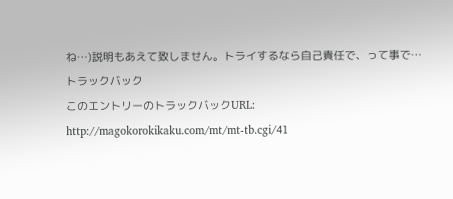ね…)説明もあえて致しません。トライするなら自己責任で、って事で…
トラックバック
このエントリーのトラックバックURL:
http://magokorokikaku.com/mt/mt-tb.cgi/41